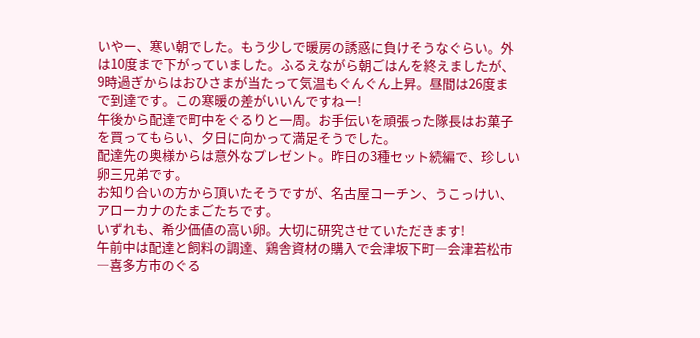いやー、寒い朝でした。もう少しで暖房の誘惑に負けそうなぐらい。外は10度まで下がっていました。ふるえながら朝ごはんを終えましたが、9時過ぎからはおひさまが当たって気温もぐんぐん上昇。昼間は26度まで到達です。この寒暖の差がいいんですねー!
午後から配達で町中をぐるりと一周。お手伝いを頑張った隊長はお菓子を買ってもらい、夕日に向かって満足そうでした。
配達先の奥様からは意外なプレゼント。昨日の3種セット続編で、珍しい卵三兄弟です。
お知り合いの方から頂いたそうですが、名古屋コーチン、うこっけい、アローカナのたまごたちです。
いずれも、希少価値の高い卵。大切に研究させていただきます!
午前中は配達と飼料の調達、鶏舎資材の購入で会津坂下町―会津若松市―喜多方市のぐる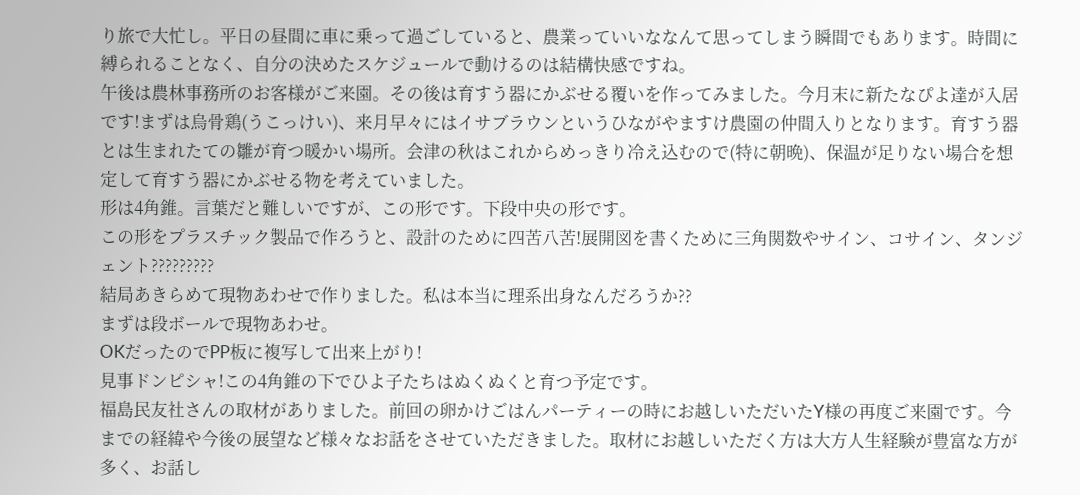り旅で大忙し。平日の昼間に車に乗って過ごしていると、農業っていいななんて思ってしまう瞬間でもあります。時間に縛られることなく、自分の決めたスケジュールで動けるのは結構快感ですね。
午後は農林事務所のお客様がご来園。その後は育すう器にかぶせる覆いを作ってみました。今月末に新たなぴよ達が入居です!まずは烏骨鶏(うこっけい)、来月早々にはイサブラウンというひながやますけ農園の仲間入りとなります。育すう器とは生まれたての雛が育つ暖かい場所。会津の秋はこれからめっきり冷え込むので(特に朝晩)、保温が足りない場合を想定して育すう器にかぶせる物を考えていました。
形は4角錐。言葉だと難しいですが、この形です。下段中央の形です。
この形をプラスチック製品で作ろうと、設計のために四苦八苦!展開図を書くために三角関数やサイン、コサイン、タンジェント?????????
結局あきらめて現物あわせで作りました。私は本当に理系出身なんだろうか??
まずは段ボールで現物あわせ。
OKだったのでPP板に複写して出来上がり!
見事ドンピシャ!この4角錐の下でひよ子たちはぬくぬくと育つ予定です。
福島民友社さんの取材がありました。前回の卵かけごはんパーティーの時にお越しいただいたY様の再度ご来園です。今までの経緯や今後の展望など様々なお話をさせていただきました。取材にお越しいただく方は大方人生経験が豊富な方が多く、お話し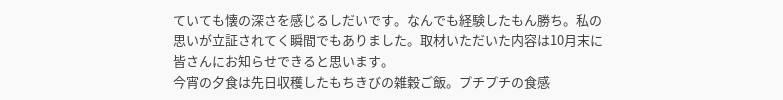ていても懐の深さを感じるしだいです。なんでも経験したもん勝ち。私の思いが立証されてく瞬間でもありました。取材いただいた内容は10月末に皆さんにお知らせできると思います。
今宵の夕食は先日収穫したもちきびの雑穀ご飯。プチプチの食感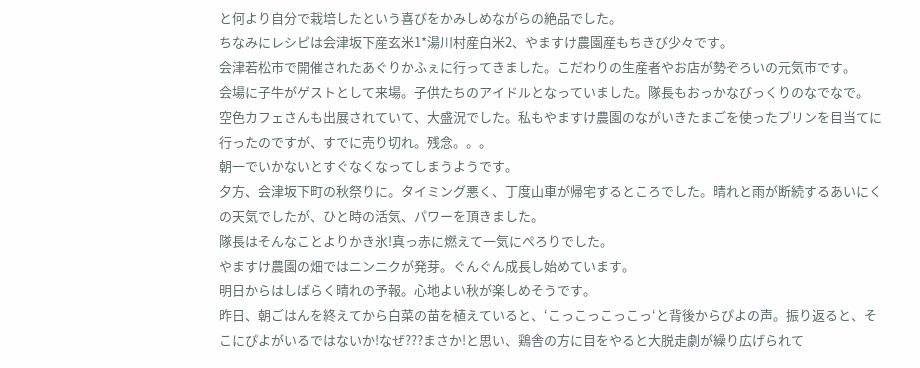と何より自分で栽培したという喜びをかみしめながらの絶品でした。
ちなみにレシピは会津坂下産玄米1*湯川村産白米2、やますけ農園産もちきび少々です。
会津若松市で開催されたあぐりかふぇに行ってきました。こだわりの生産者やお店が勢ぞろいの元気市です。
会場に子牛がゲストとして来場。子供たちのアイドルとなっていました。隊長もおっかなびっくりのなでなで。
空色カフェさんも出展されていて、大盛況でした。私もやますけ農園のながいきたまごを使ったプリンを目当てに行ったのですが、すでに売り切れ。残念。。。
朝一でいかないとすぐなくなってしまうようです。
夕方、会津坂下町の秋祭りに。タイミング悪く、丁度山車が帰宅するところでした。晴れと雨が断続するあいにくの天気でしたが、ひと時の活気、パワーを頂きました。
隊長はそんなことよりかき氷!真っ赤に燃えて一気にぺろりでした。
やますけ農園の畑ではニンニクが発芽。ぐんぐん成長し始めています。
明日からはしばらく晴れの予報。心地よい秋が楽しめそうです。
昨日、朝ごはんを終えてから白菜の苗を植えていると、‘こっこっこっこっ‘と背後からぴよの声。振り返ると、そこにぴよがいるではないか!なぜ???まさか!と思い、鶏舎の方に目をやると大脱走劇が繰り広げられて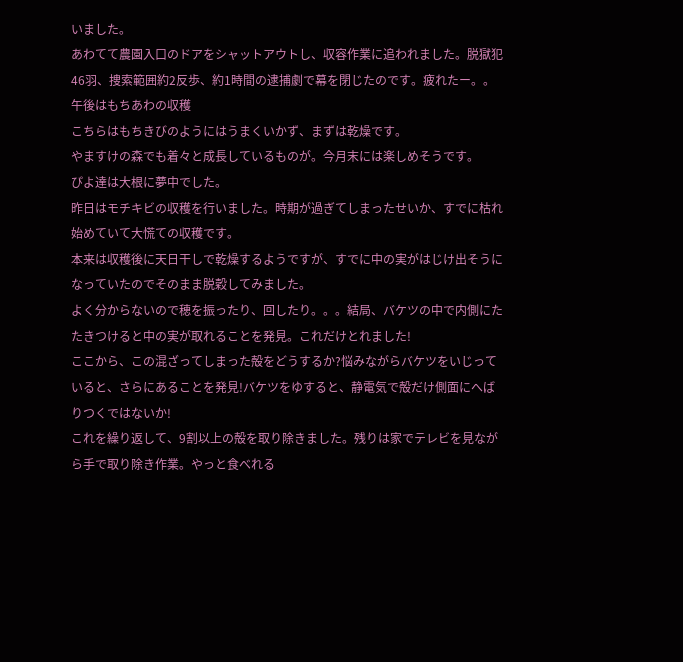いました。
あわてて農園入口のドアをシャットアウトし、収容作業に追われました。脱獄犯46羽、捜索範囲約2反歩、約1時間の逮捕劇で幕を閉じたのです。疲れたー。。
午後はもちあわの収穫
こちらはもちきびのようにはうまくいかず、まずは乾燥です。
やますけの森でも着々と成長しているものが。今月末には楽しめそうです。
ぴよ達は大根に夢中でした。
昨日はモチキビの収穫を行いました。時期が過ぎてしまったせいか、すでに枯れ始めていて大慌ての収穫です。
本来は収穫後に天日干しで乾燥するようですが、すでに中の実がはじけ出そうになっていたのでそのまま脱穀してみました。
よく分からないので穂を振ったり、回したり。。。結局、バケツの中で内側にたたきつけると中の実が取れることを発見。これだけとれました!
ここから、この混ざってしまった殻をどうするか?悩みながらバケツをいじっていると、さらにあることを発見!バケツをゆすると、静電気で殻だけ側面にへばりつくではないか!
これを繰り返して、9割以上の殻を取り除きました。残りは家でテレビを見ながら手で取り除き作業。やっと食べれる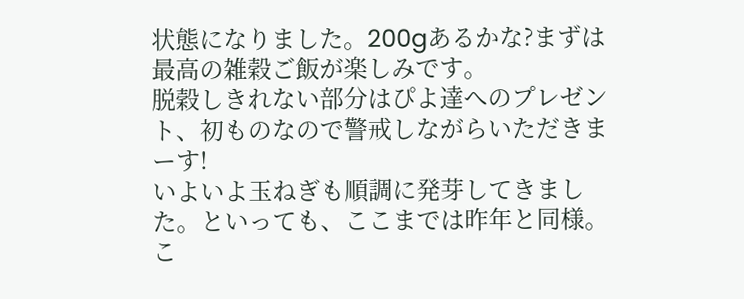状態になりました。200gあるかな?まずは最高の雑穀ご飯が楽しみです。
脱穀しきれない部分はぴよ達へのプレゼント、初ものなので警戒しながらいただきまーす!
いよいよ玉ねぎも順調に発芽してきました。といっても、ここまでは昨年と同様。こ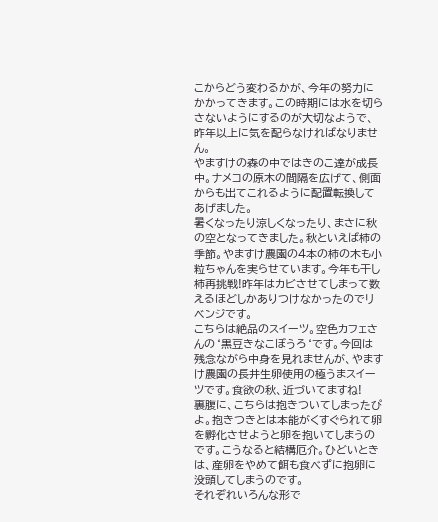こからどう変わるかが、今年の努力にかかってきます。この時期には水を切らさないようにするのが大切なようで、昨年以上に気を配らなければなりません。
やますけの森の中ではきのこ達が成長中。ナメコの原木の間隔を広げて、側面からも出てこれるように配置転換してあげました。
暑くなったり涼しくなったり、まさに秋の空となってきました。秋といえば柿の季節。やますけ農園の4本の柿の木も小粒ちゃんを実らせています。今年も干し柿再挑戦!昨年はカビさせてしまって数えるほどしかありつけなかったのでリベンジです。
こちらは絶品のスイーツ。空色カフェさんの‘黒豆きなこぼうろ‘です。今回は残念ながら中身を見れませんが、やますけ農園の長井生卵使用の極うまスイーツです。食欲の秋、近づいてますね!
裏腹に、こちらは抱きついてしまったぴよ。抱きつきとは本能がくすぐられて卵を孵化させようと卵を抱いてしまうのです。こうなると結構厄介。ひどいときは、産卵をやめて餌も食べずに抱卵に没頭してしまうのです。
それぞれいろんな形で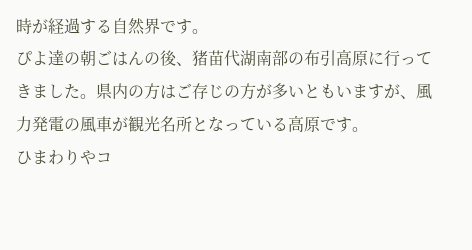時が経過する自然界です。
ぴよ達の朝ごはんの後、猪苗代湖南部の布引高原に行ってきました。県内の方はご存じの方が多いともいますが、風力発電の風車が観光名所となっている高原です。
ひまわりやコ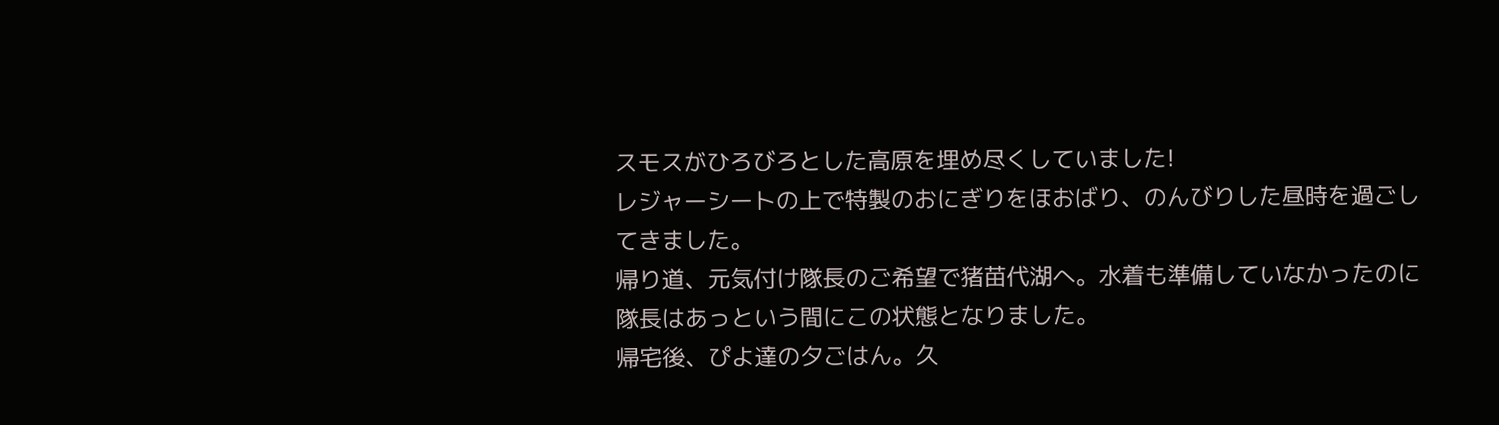スモスがひろびろとした高原を埋め尽くしていました!
レジャーシートの上で特製のおにぎりをほおばり、のんびりした昼時を過ごしてきました。
帰り道、元気付け隊長のご希望で猪苗代湖へ。水着も準備していなかったのに隊長はあっという間にこの状態となりました。
帰宅後、ぴよ達の夕ごはん。久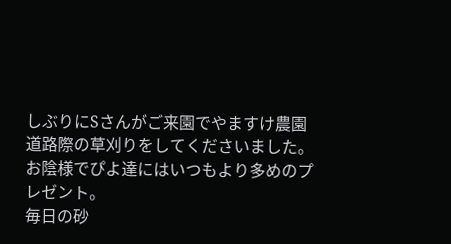しぶりにSさんがご来園でやますけ農園道路際の草刈りをしてくださいました。お陰様でぴよ達にはいつもより多めのプレゼント。
毎日の砂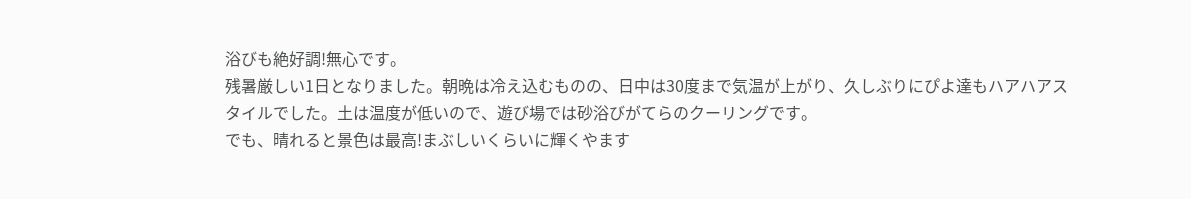浴びも絶好調!無心です。
残暑厳しい1日となりました。朝晩は冷え込むものの、日中は30度まで気温が上がり、久しぶりにぴよ達もハアハアスタイルでした。土は温度が低いので、遊び場では砂浴びがてらのクーリングです。
でも、晴れると景色は最高!まぶしいくらいに輝くやます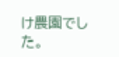け農園でした。